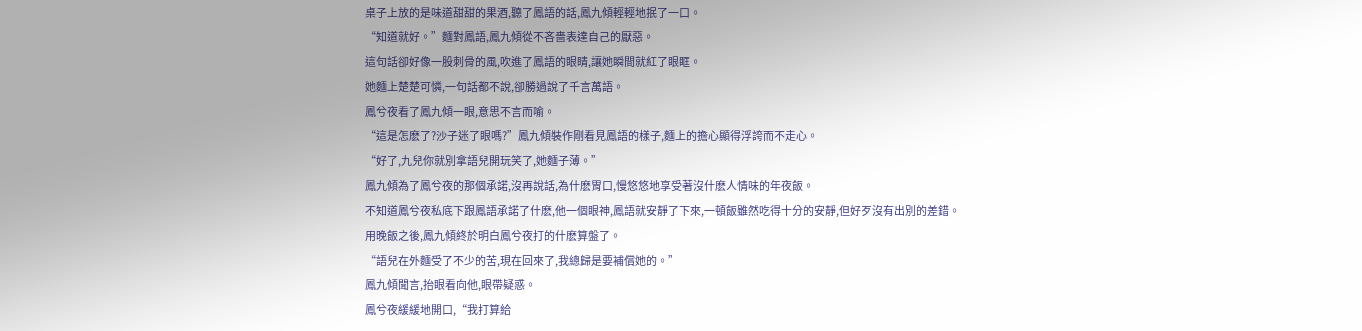桌子上放的是味道甜甜的果酒,聽了鳳語的話,鳳九傾輕輕地抿了一口。
“知道就好。”麵對鳳語,鳳九傾從不吝嗇表達自己的厭惡。
這句話卻好像一股刺骨的風,吹進了鳳語的眼睛,讓她瞬間就紅了眼眶。
她麵上楚楚可憐,一句話都不說,卻勝過說了千言萬語。
鳳兮夜看了鳳九傾一眼,意思不言而喻。
“這是怎麽了?沙子迷了眼嗎?”鳳九傾裝作剛看見鳳語的樣子,麵上的擔心顯得浮誇而不走心。
“好了,九兒你就別拿語兒開玩笑了,她麵子薄。”
鳳九傾為了鳳兮夜的那個承諾,沒再說話,為什麽胃口,慢悠悠地享受著沒什麽人情味的年夜飯。
不知道鳳兮夜私底下跟鳳語承諾了什麽,他一個眼神,鳳語就安靜了下來,一頓飯雖然吃得十分的安靜,但好歹沒有出別的差錯。
用晚飯之後,鳳九傾終於明白鳳兮夜打的什麽算盤了。
“語兒在外麵受了不少的苦,現在回來了,我總歸是要補償她的。”
鳳九傾聞言,抬眼看向他,眼帶疑惑。
鳳兮夜緩緩地開口,“我打算給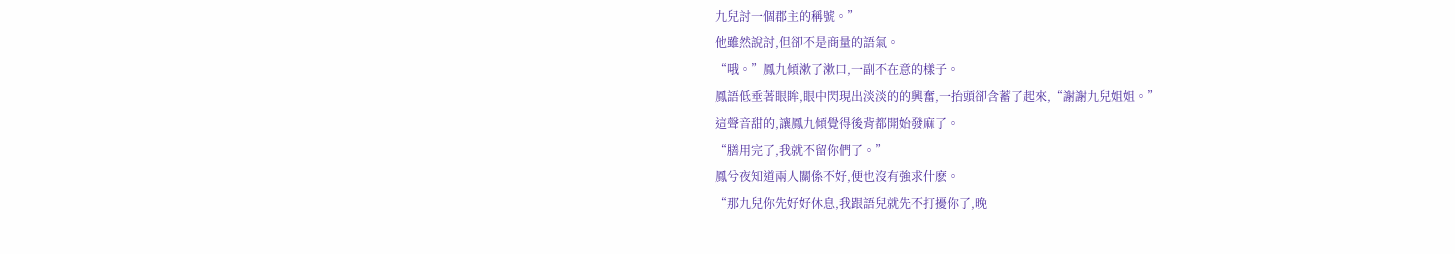九兒討一個郡主的稱號。”
他雖然說討,但卻不是商量的語氣。
“哦。”鳳九傾漱了漱口,一副不在意的樣子。
鳳語低垂著眼眸,眼中閃現出淡淡的的興奮,一抬頭卻含蓄了起來,“謝謝九兒姐姐。”
這聲音甜的,讓鳳九傾覺得後背都開始發麻了。
“膳用完了,我就不留你們了。”
鳳兮夜知道兩人關係不好,便也沒有強求什麽。
“那九兒你先好好休息,我跟語兒就先不打擾你了,晚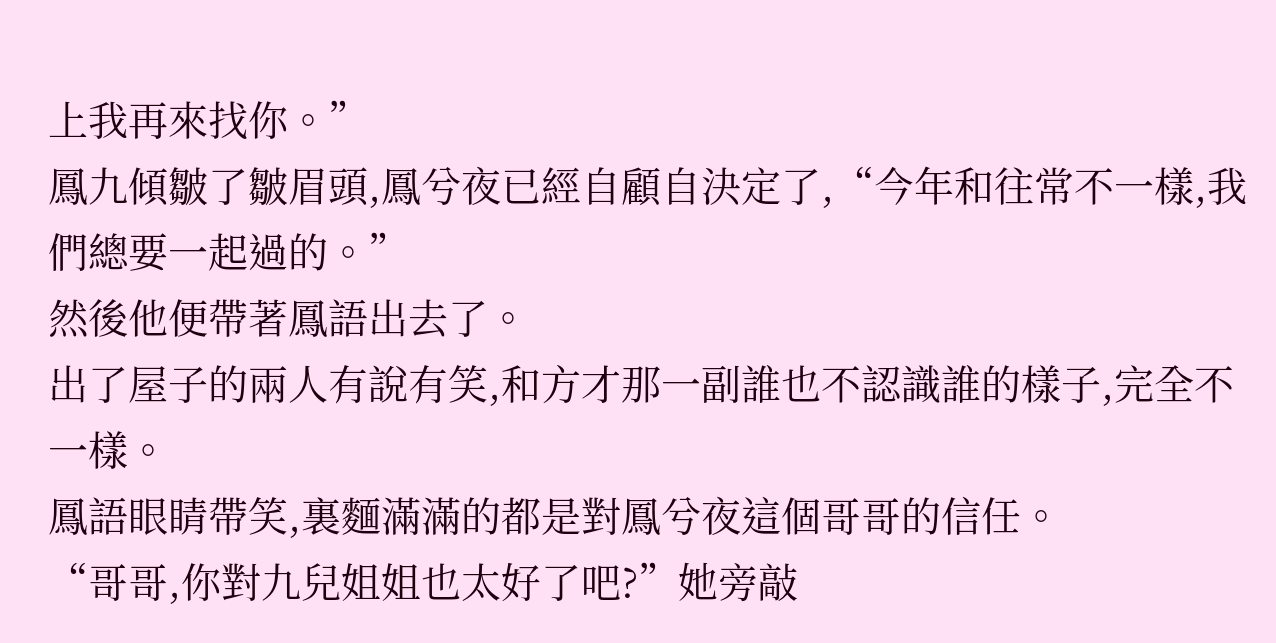上我再來找你。”
鳳九傾皺了皺眉頭,鳳兮夜已經自顧自決定了,“今年和往常不一樣,我們總要一起過的。”
然後他便帶著鳳語出去了。
出了屋子的兩人有說有笑,和方才那一副誰也不認識誰的樣子,完全不一樣。
鳳語眼睛帶笑,裏麵滿滿的都是對鳳兮夜這個哥哥的信任。
“哥哥,你對九兒姐姐也太好了吧?”她旁敲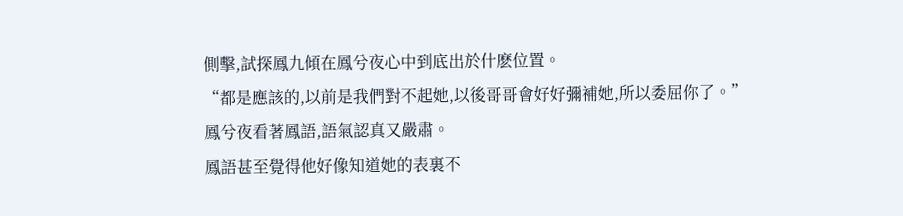側擊,試探鳳九傾在鳳兮夜心中到底出於什麽位置。
“都是應該的,以前是我們對不起她,以後哥哥會好好彌補她,所以委屈你了。”鳳兮夜看著鳳語,語氣認真又嚴肅。
鳳語甚至覺得他好像知道她的表裏不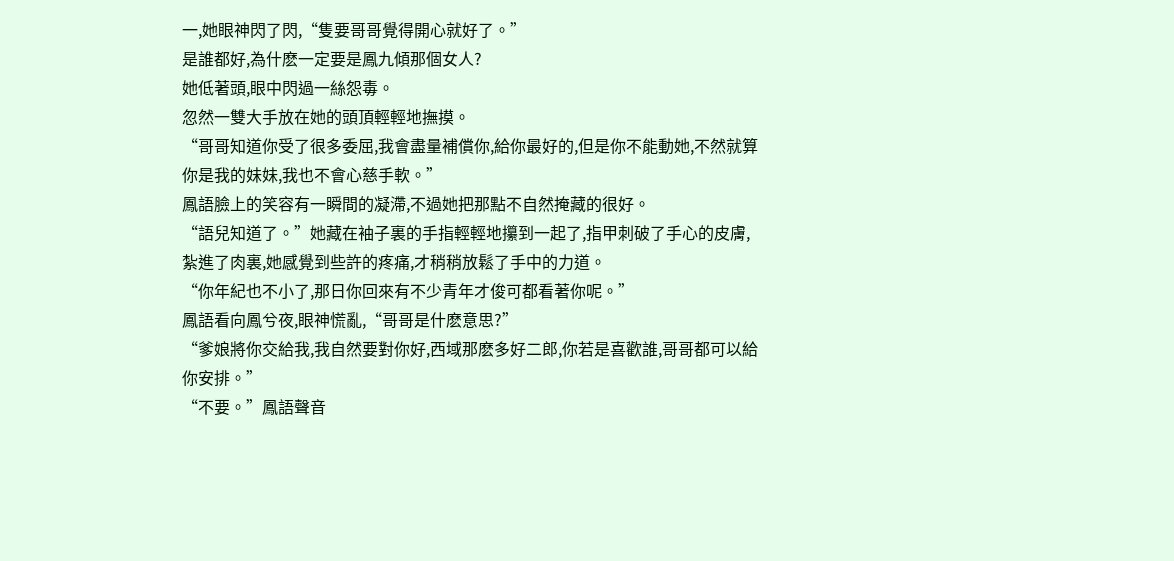一,她眼神閃了閃,“隻要哥哥覺得開心就好了。”
是誰都好,為什麽一定要是鳳九傾那個女人?
她低著頭,眼中閃過一絲怨毒。
忽然一雙大手放在她的頭頂輕輕地撫摸。
“哥哥知道你受了很多委屈,我會盡量補償你,給你最好的,但是你不能動她,不然就算你是我的妹妹,我也不會心慈手軟。”
鳳語臉上的笑容有一瞬間的凝滯,不過她把那點不自然掩藏的很好。
“語兒知道了。”她藏在袖子裏的手指輕輕地攥到一起了,指甲刺破了手心的皮膚,紮進了肉裏,她感覺到些許的疼痛,才稍稍放鬆了手中的力道。
“你年紀也不小了,那日你回來有不少青年才俊可都看著你呢。”
鳳語看向鳳兮夜,眼神慌亂,“哥哥是什麽意思?”
“爹娘將你交給我,我自然要對你好,西域那麽多好二郎,你若是喜歡誰,哥哥都可以給你安排。”
“不要。”鳳語聲音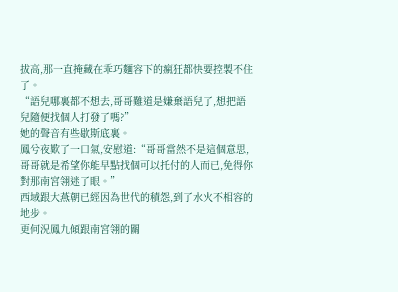拔高,那一直掩藏在乖巧麵容下的瘋狂都快要控製不住了。
“語兒哪裏都不想去,哥哥難道是嫌棄語兒了,想把語兒隨便找個人打發了嗎?”
她的聲音有些歇斯底裏。
鳳兮夜歎了一口氣,安慰道:“哥哥當然不是這個意思,哥哥就是希望你能早點找個可以托付的人而已,免得你對那南宮翎迷了眼。”
西域跟大燕朝已經因為世代的積怨,到了水火不相容的地步。
更何況鳳九傾跟南宮翎的關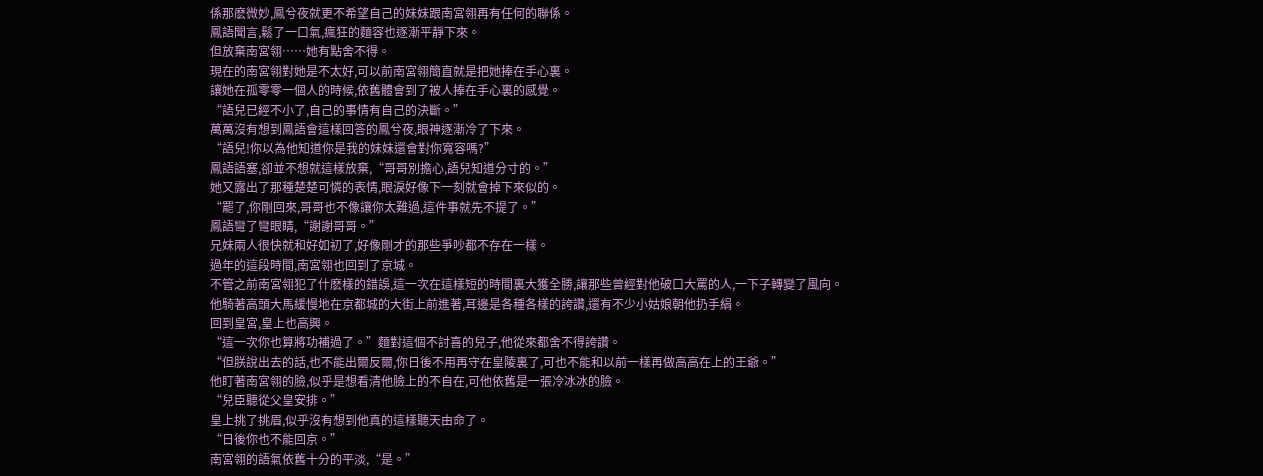係那麽微妙,鳳兮夜就更不希望自己的妹妹跟南宮翎再有任何的聯係。
鳳語聞言,鬆了一口氣,瘋狂的麵容也逐漸平靜下來。
但放棄南宮翎……她有點舍不得。
現在的南宮翎對她是不太好,可以前南宮翎簡直就是把她捧在手心裏。
讓她在孤零零一個人的時候,依舊體會到了被人捧在手心裏的感覺。
“語兒已經不小了,自己的事情有自己的決斷。”
萬萬沒有想到鳳語會這樣回答的鳳兮夜,眼神逐漸冷了下來。
“語兒!你以為他知道你是我的妹妹還會對你寬容嗎?”
鳳語語塞,卻並不想就這樣放棄,“哥哥別擔心,語兒知道分寸的。”
她又露出了那種楚楚可憐的表情,眼淚好像下一刻就會掉下來似的。
“罷了,你剛回來,哥哥也不像讓你太難過,這件事就先不提了。”
鳳語彎了彎眼睛,“謝謝哥哥。”
兄妹兩人很快就和好如初了,好像剛才的那些爭吵都不存在一樣。
過年的這段時間,南宮翎也回到了京城。
不管之前南宮翎犯了什麽樣的錯誤,這一次在這樣短的時間裏大獲全勝,讓那些曾經對他破口大罵的人,一下子轉變了風向。
他騎著高頭大馬緩慢地在京都城的大街上前進著,耳邊是各種各樣的誇讚,還有不少小姑娘朝他扔手絹。
回到皇宮,皇上也高興。
“這一次你也算將功補過了。”麵對這個不討喜的兒子,他從來都舍不得誇讚。
“但朕說出去的話,也不能出爾反爾,你日後不用再守在皇陵裏了,可也不能和以前一樣再做高高在上的王爺。”
他盯著南宮翎的臉,似乎是想看清他臉上的不自在,可他依舊是一張冷冰冰的臉。
“兒臣聽從父皇安排。”
皇上挑了挑眉,似乎沒有想到他真的這樣聽天由命了。
“日後你也不能回京。”
南宮翎的語氣依舊十分的平淡,“是。”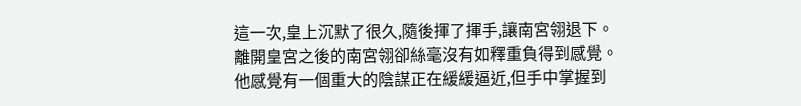這一次,皇上沉默了很久,隨後揮了揮手,讓南宮翎退下。
離開皇宮之後的南宮翎卻絲毫沒有如釋重負得到感覺。
他感覺有一個重大的陰謀正在緩緩逼近,但手中掌握到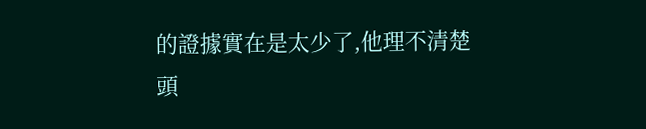的證據實在是太少了,他理不清楚頭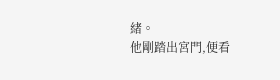緒。
他剛踏出宮門,便看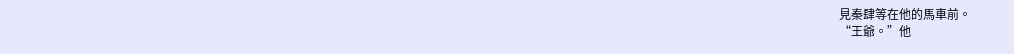見秦肆等在他的馬車前。
“王爺。”他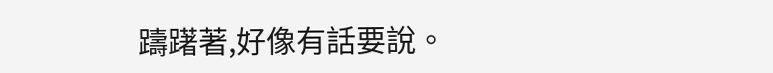躊躇著,好像有話要說。